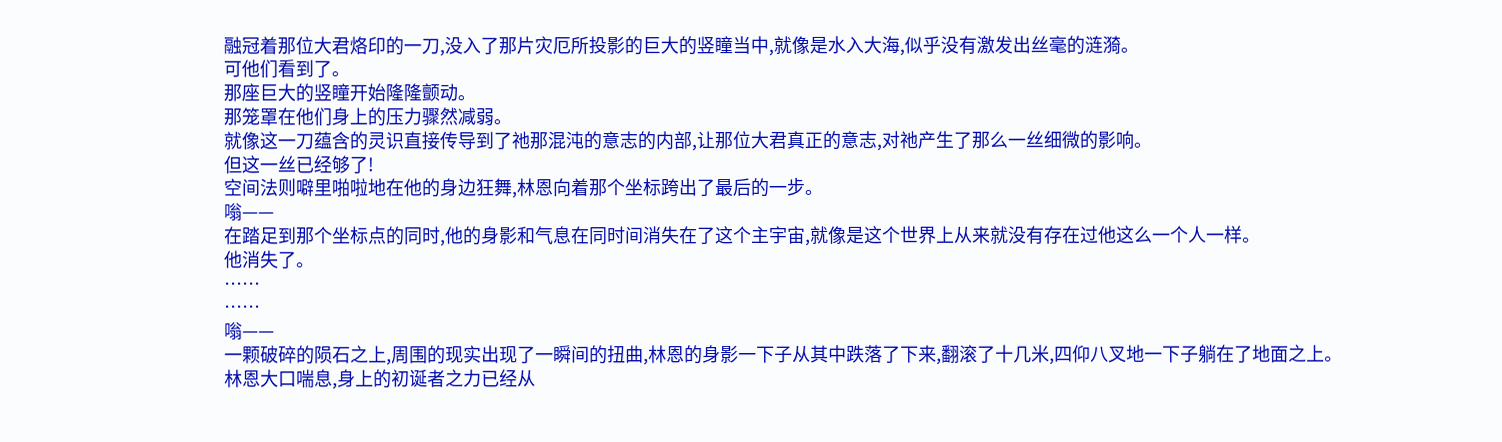融冠着那位大君烙印的一刀,没入了那片灾厄所投影的巨大的竖瞳当中,就像是水入大海,似乎没有激发出丝毫的涟漪。
可他们看到了。
那座巨大的竖瞳开始隆隆颤动。
那笼罩在他们身上的压力骤然减弱。
就像这一刀蕴含的灵识直接传导到了祂那混沌的意志的内部,让那位大君真正的意志,对祂产生了那么一丝细微的影响。
但这一丝已经够了!
空间法则噼里啪啦地在他的身边狂舞,林恩向着那个坐标跨出了最后的一步。
嗡——
在踏足到那个坐标点的同时,他的身影和气息在同时间消失在了这个主宇宙,就像是这个世界上从来就没有存在过他这么一个人一样。
他消失了。
……
……
嗡——
一颗破碎的陨石之上,周围的现实出现了一瞬间的扭曲,林恩的身影一下子从其中跌落了下来,翻滚了十几米,四仰八叉地一下子躺在了地面之上。
林恩大口喘息,身上的初诞者之力已经从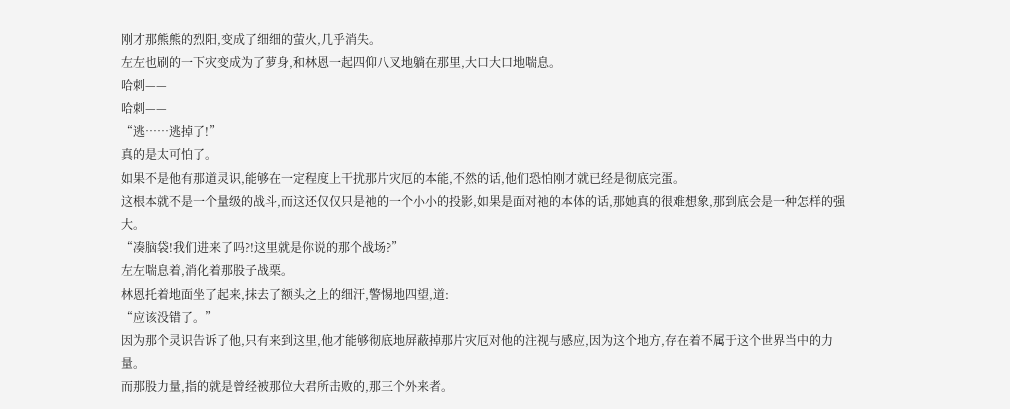刚才那熊熊的烈阳,变成了细细的萤火,几乎消失。
左左也刷的一下灾变成为了萝身,和林恩一起四仰八叉地躺在那里,大口大口地喘息。
哈刺——
哈刺——
“逃……逃掉了!”
真的是太可怕了。
如果不是他有那道灵识,能够在一定程度上干扰那片灾厄的本能,不然的话,他们恐怕刚才就已经是彻底完蛋。
这根本就不是一个量级的战斗,而这还仅仅只是祂的一个小小的投影,如果是面对祂的本体的话,那她真的很难想象,那到底会是一种怎样的强大。
“凑脑袋!我们进来了吗?!这里就是你说的那个战场?”
左左喘息着,消化着那股子战栗。
林恩托着地面坐了起来,抹去了额头之上的细汗,警惕地四望,道:
“应该没错了。”
因为那个灵识告诉了他,只有来到这里,他才能够彻底地屏蔽掉那片灾厄对他的注视与感应,因为这个地方,存在着不属于这个世界当中的力量。
而那股力量,指的就是曾经被那位大君所击败的,那三个外来者。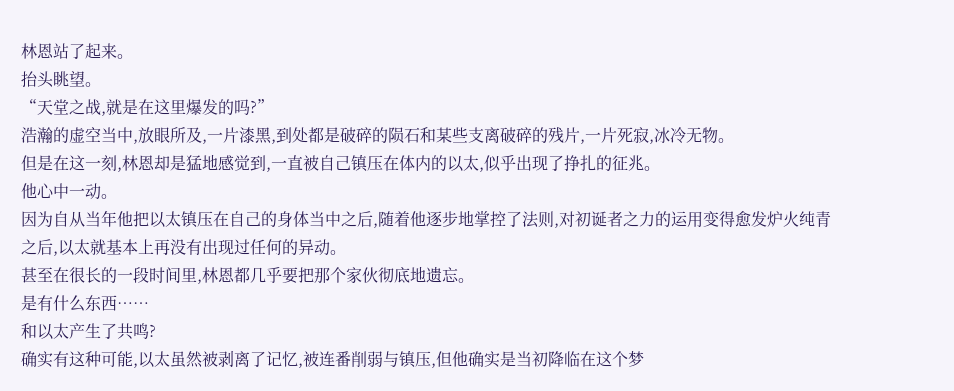林恩站了起来。
抬头眺望。
“天堂之战,就是在这里爆发的吗?”
浩瀚的虚空当中,放眼所及,一片漆黑,到处都是破碎的陨石和某些支离破碎的残片,一片死寂,冰冷无物。
但是在这一刻,林恩却是猛地感觉到,一直被自己镇压在体内的以太,似乎出现了挣扎的征兆。
他心中一动。
因为自从当年他把以太镇压在自己的身体当中之后,随着他逐步地掌控了法则,对初诞者之力的运用变得愈发炉火纯青之后,以太就基本上再没有出现过任何的异动。
甚至在很长的一段时间里,林恩都几乎要把那个家伙彻底地遗忘。
是有什么东西……
和以太产生了共鸣?
确实有这种可能,以太虽然被剥离了记忆,被连番削弱与镇压,但他确实是当初降临在这个梦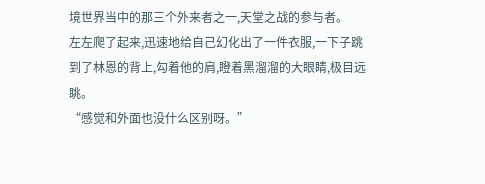境世界当中的那三个外来者之一,天堂之战的参与者。
左左爬了起来,迅速地给自己幻化出了一件衣服,一下子跳到了林恩的背上,勾着他的肩,瞪着黑溜溜的大眼睛,极目远眺。
“感觉和外面也没什么区别呀。”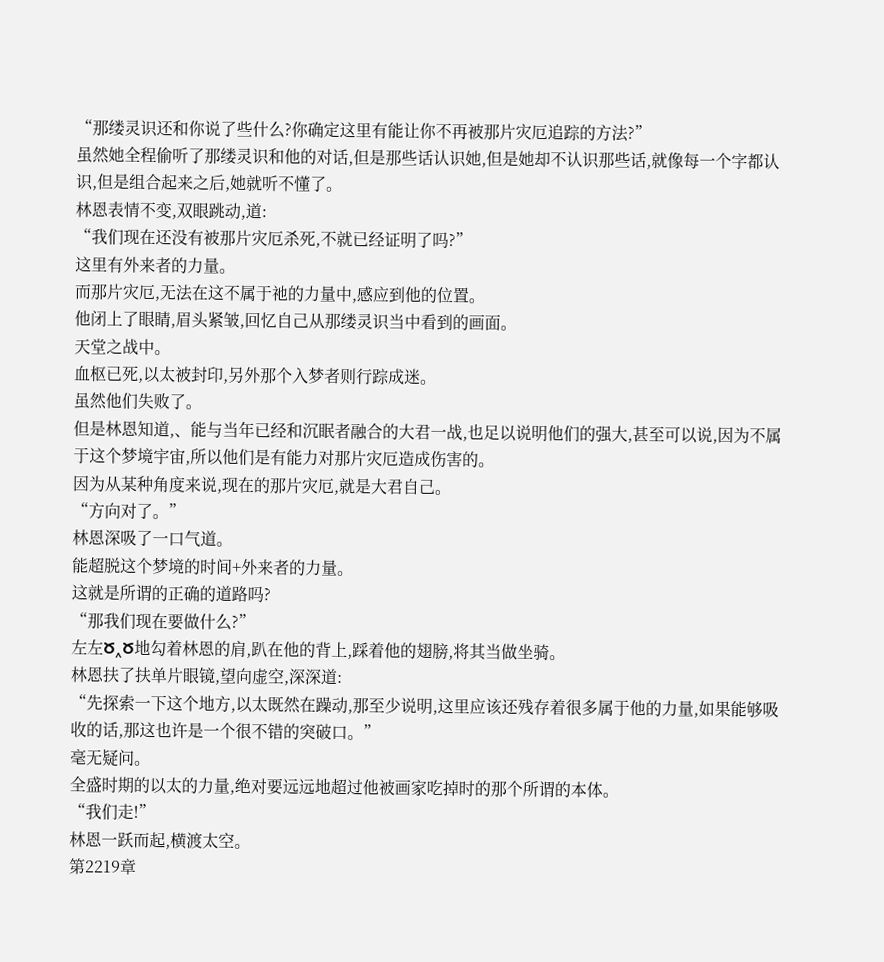“那缕灵识还和你说了些什么?你确定这里有能让你不再被那片灾厄追踪的方法?”
虽然她全程偷听了那缕灵识和他的对话,但是那些话认识她,但是她却不认识那些话,就像每一个字都认识,但是组合起来之后,她就听不懂了。
林恩表情不变,双眼跳动,道:
“我们现在还没有被那片灾厄杀死,不就已经证明了吗?”
这里有外来者的力量。
而那片灾厄,无法在这不属于祂的力量中,感应到他的位置。
他闭上了眼睛,眉头紧皱,回忆自己从那缕灵识当中看到的画面。
天堂之战中。
血枢已死,以太被封印,另外那个入梦者则行踪成迷。
虽然他们失败了。
但是林恩知道,、能与当年已经和沉眠者融合的大君一战,也足以说明他们的强大,甚至可以说,因为不属于这个梦境宇宙,所以他们是有能力对那片灾厄造成伤害的。
因为从某种角度来说,现在的那片灾厄,就是大君自己。
“方向对了。”
林恩深吸了一口气道。
能超脱这个梦境的时间+外来者的力量。
这就是所谓的正确的道路吗?
“那我们现在要做什么?”
左左Ծ‸Ծ地勾着林恩的肩,趴在他的背上,踩着他的翅膀,将其当做坐骑。
林恩扶了扶单片眼镜,望向虚空,深深道:
“先探索一下这个地方,以太既然在躁动,那至少说明,这里应该还残存着很多属于他的力量,如果能够吸收的话,那这也许是一个很不错的突破口。”
毫无疑问。
全盛时期的以太的力量,绝对要远远地超过他被画家吃掉时的那个所谓的本体。
“我们走!”
林恩一跃而起,横渡太空。
第2219章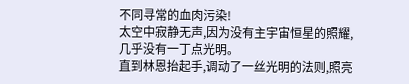不同寻常的血肉污染!
太空中寂静无声,因为没有主宇宙恒星的照耀,几乎没有一丁点光明。
直到林恩抬起手,调动了一丝光明的法则,照亮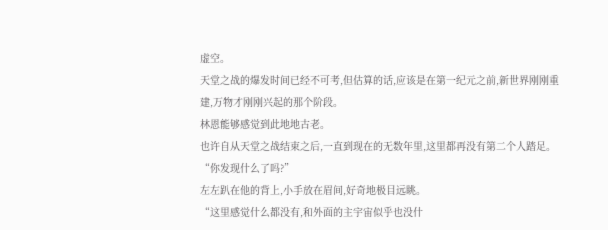虚空。
天堂之战的爆发时间已经不可考,但估算的话,应该是在第一纪元之前,新世界刚刚重建,万物才刚刚兴起的那个阶段。
林恩能够感觉到此地地古老。
也许自从天堂之战结束之后,一直到现在的无数年里,这里都再没有第二个人踏足。
“你发现什么了吗?”
左左趴在他的背上,小手放在眉间,好奇地极目远眺。
“这里感觉什么都没有,和外面的主宇宙似乎也没什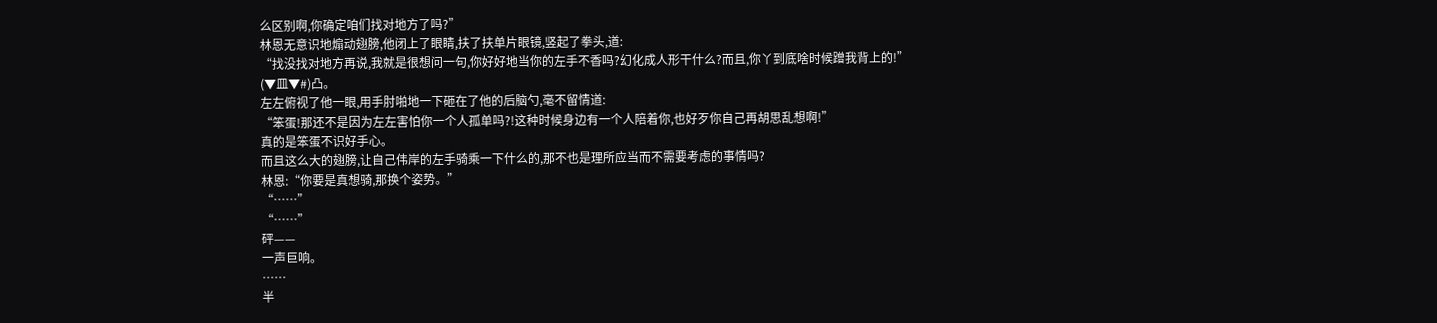么区别啊,你确定咱们找对地方了吗?”
林恩无意识地煽动翅膀,他闭上了眼睛,扶了扶单片眼镜,竖起了拳头,道:
“找没找对地方再说,我就是很想问一句,你好好地当你的左手不香吗?幻化成人形干什么?而且,你丫到底啥时候蹭我背上的!”
(▼皿▼#)凸。
左左俯视了他一眼,用手肘啪地一下砸在了他的后脑勺,毫不留情道:
“笨蛋!那还不是因为左左害怕你一个人孤单吗?!这种时候身边有一个人陪着你,也好歹你自己再胡思乱想啊!”
真的是笨蛋不识好手心。
而且这么大的翅膀,让自己伟岸的左手骑乘一下什么的,那不也是理所应当而不需要考虑的事情吗?
林恩:“你要是真想骑,那换个姿势。”
“……”
“……”
砰——
一声巨响。
……
半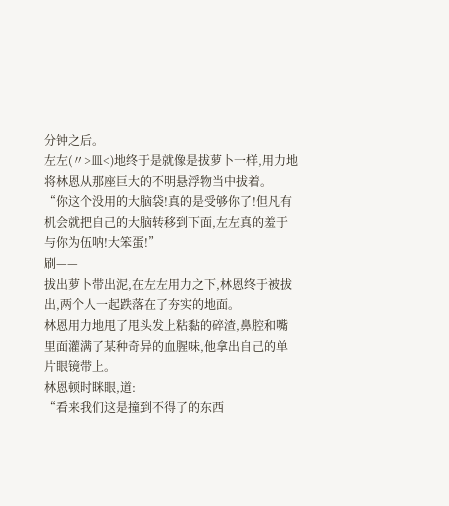分钟之后。
左左(〃>皿<)地终于是就像是拔萝卜一样,用力地将林恩从那座巨大的不明悬浮物当中拔着。
“你这个没用的大脑袋!真的是受够你了!但凡有机会就把自己的大脑转移到下面,左左真的羞于与你为伍呐!大笨蛋!”
刷——
拔出萝卜带出泥,在左左用力之下,林恩终于被拔出,两个人一起跌落在了夯实的地面。
林恩用力地甩了甩头发上粘黏的碎渣,鼻腔和嘴里面灌满了某种奇异的血腥味,他拿出自己的单片眼镜带上。
林恩顿时眯眼,道:
“看来我们这是撞到不得了的东西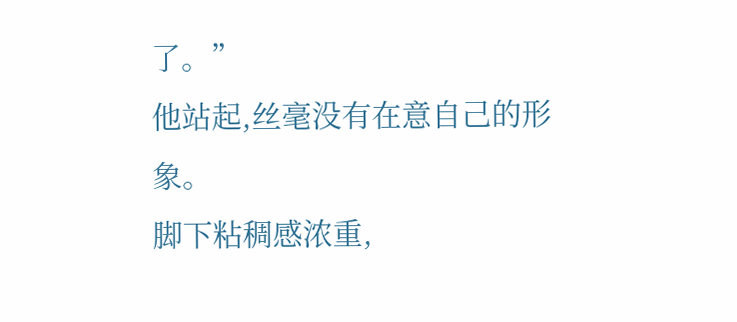了。”
他站起,丝毫没有在意自己的形象。
脚下粘稠感浓重,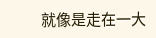就像是走在一大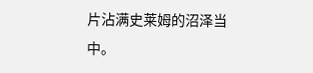片沾满史莱姆的沼泽当中。